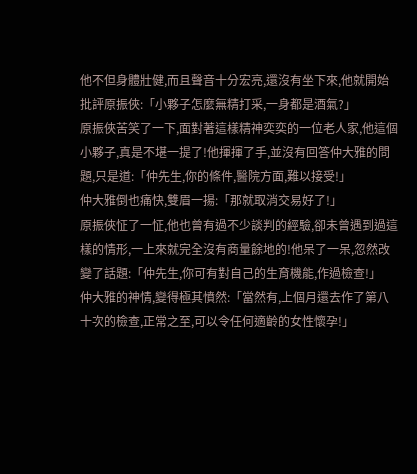他不但身體壯健,而且聲音十分宏亮,還沒有坐下來,他就開始批評原振俠:「小夥子怎麼無精打采,一身都是酒氣?」
原振俠苦笑了一下,面對著這樣精神奕奕的一位老人家,他這個小夥子,真是不堪一提了!他揮揮了手,並沒有回答仲大雅的問題,只是道:「仲先生,你的條件,醫院方面,難以接受!」
仲大雅倒也痛快,雙眉一揚:「那就取消交易好了!」
原振俠怔了一怔,他也曾有過不少談判的經驗,卻未曾遇到過這樣的情形,一上來就完全沒有商量餘地的!他呆了一呆,忽然改變了話題:「仲先生,你可有對自己的生育機能,作過檢查!」
仲大雅的神情,變得極其憤然:「當然有,上個月還去作了第八十次的檢查,正常之至,可以令任何適齡的女性懷孕!」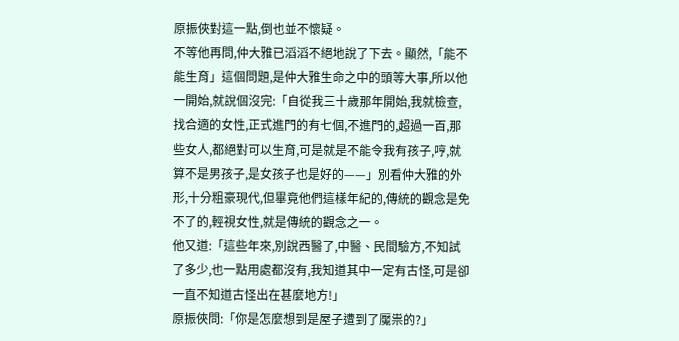原振俠對這一點,倒也並不懷疑。
不等他再問,仲大雅已滔滔不絕地說了下去。顯然,「能不能生育」這個問題,是仲大雅生命之中的頭等大事,所以他一開始,就說個沒完:「自從我三十歲那年開始,我就檢查,找合適的女性,正式進門的有七個,不進門的,超過一百,那些女人,都絕對可以生育,可是就是不能令我有孩子,哼,就算不是男孩子,是女孩子也是好的——」別看仲大雅的外形,十分粗豪現代,但畢竟他們這樣年紀的,傳統的觀念是免不了的,輕視女性,就是傳統的觀念之一。
他又道:「這些年來,別說西醫了,中醫、民間驗方,不知試了多少,也一點用處都沒有,我知道其中一定有古怪,可是卻一直不知道古怪出在甚麼地方!」
原振俠問:「你是怎麼想到是屋子遭到了魘祟的?」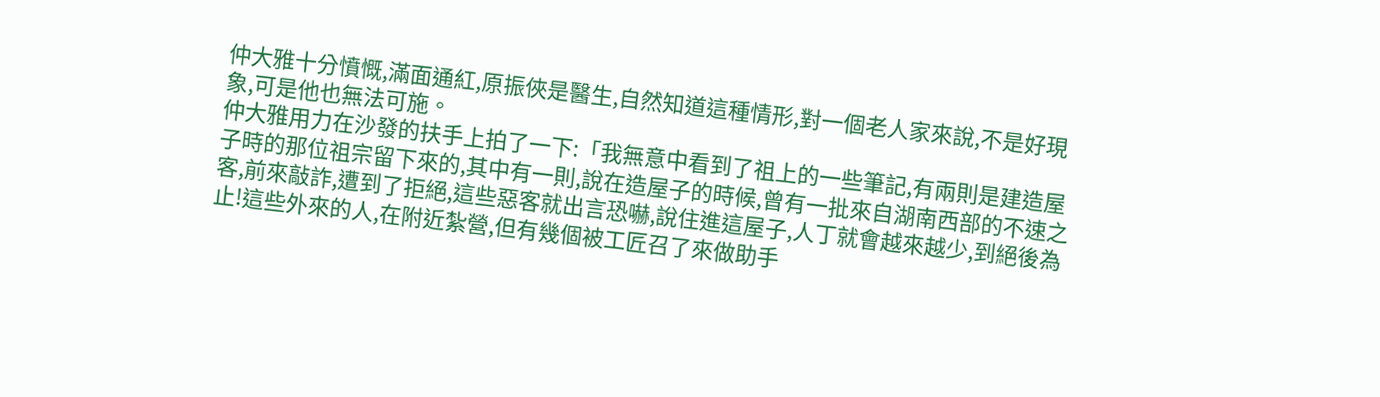仲大雅十分憤慨,滿面通紅,原振俠是醫生,自然知道這種情形,對一個老人家來說,不是好現象,可是他也無法可施。
仲大雅用力在沙發的扶手上拍了一下:「我無意中看到了祖上的一些筆記,有兩則是建造屋子時的那位祖宗留下來的,其中有一則,說在造屋子的時候,曾有一批來自湖南西部的不速之客,前來敲詐,遭到了拒絕,這些惡客就出言恐嚇,說住進這屋子,人丁就會越來越少,到絕後為止!這些外來的人,在附近紮營,但有幾個被工匠召了來做助手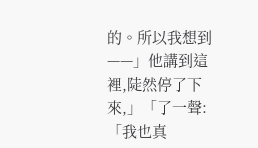的。所以我想到——」他講到這裡,陡然停了下來,」「了一聲:「我也真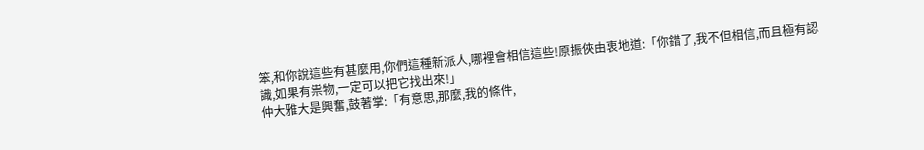笨,和你說這些有甚麼用,你們這種新派人,哪裡會相信這些!原振俠由衷地道:「你錯了,我不但相信,而且極有認識,如果有祟物,一定可以把它找出來!」
仲大雅大是興奮,鼓著掌:「有意思,那麼,我的條件,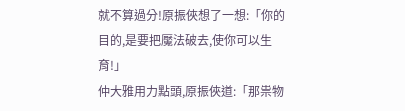就不算過分!原振俠想了一想:「你的目的,是要把魘法破去,使你可以生育!」
仲大雅用力點頭,原振俠道:「那祟物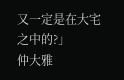又一定是在大宅之中的?」
仲大雅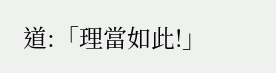道:「理當如此!」